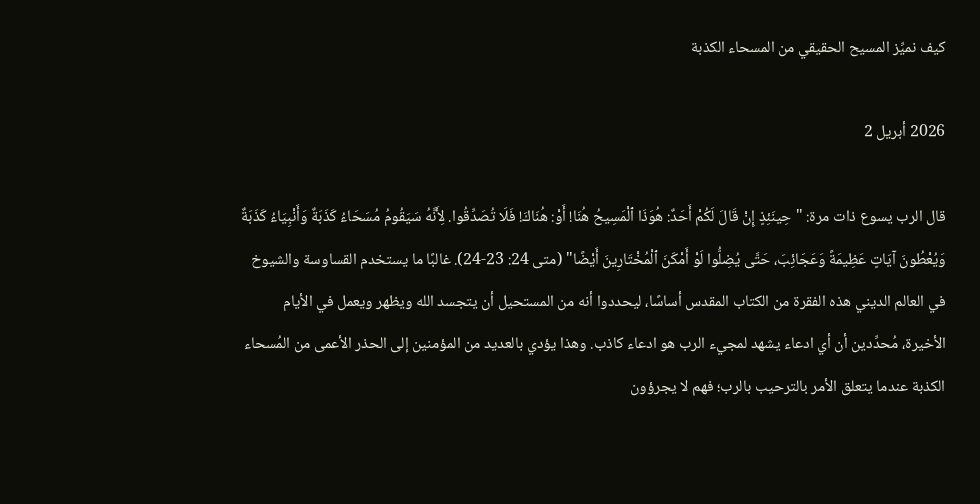كيف نميِّز المسيح الحقيقي من المسحاء الكذبة

2026 أبريل 2

قال الرب يسوع ذات مرة: "حِينَئِذٍ إِنْ قَالَ لَكُمْ أَحَدٌ: هُوَذَا ٱلْمَسِيحُ هُنَا! أَوْ: هُنَاكَ! فَلَا تُصَدِّقُوا. لِأَنَّهُ سَيَقُومُ مُسَحَاءُ كَذَبَةٌ وَأَنْبِيَاءُ كَذَبَةٌ وَيُعْطُونَ آيَاتٍ عَظِيمَةً وَعَجَائِبَ، حَتَّى يُضِلُّوا لَوْ أَمْكَنَ ٱلْمُخْتَارِينَ أَيْضًا" (متى 24: 23-24). غالبًا ما يستخدم القساوسة والشيوخ في العالم الديني هذه الفقرة من الكتاب المقدس أساسًا، ليحددوا أنه من المستحيل أن يتجسد الله ويظهر ويعمل في الأيام الأخيرة، مُحدِّدين أن أي ادعاء يشهد لمجيء الرب هو ادعاء كاذب. وهذا يؤدي بالعديد من المؤمنين إلى الحذر الأعمى من المُسحاء الكذبة عندما يتعلق الأمر بالترحيب بالرب؛ فهم لا يجرؤون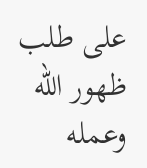على طلب ظهور الله وعمله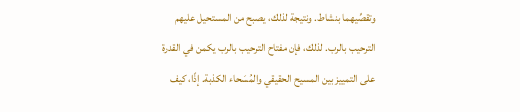وتقصِّيهما بنشاط. ونتيجة لذلك، يصبح من المستحيل عليهم الترحيب بالرب. لذلك، فإن مفتاح الترحيب بالرب يكمن في القدرة على التمييز بين المسيح الحقيقي والمُسَحاء الكذبة. إذًا، كيف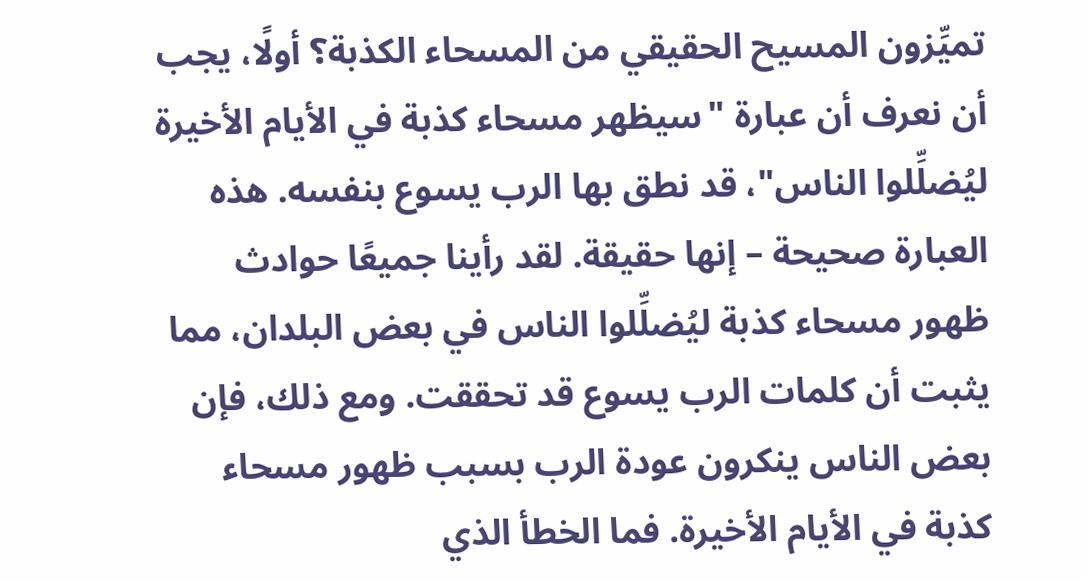تميِّزون المسيح الحقيقي من المسحاء الكذبة؟ أولًا، يجب أن نعرف أن عبارة "سيظهر مسحاء كذبة في الأيام الأخيرة ليُضلِّلوا الناس"، قد نطق بها الرب يسوع بنفسه. هذه العبارة صحيحة – إنها حقيقة. لقد رأينا جميعًا حوادث ظهور مسحاء كذبة ليُضلِّلوا الناس في بعض البلدان، مما يثبت أن كلمات الرب يسوع قد تحققت. ومع ذلك، فإن بعض الناس ينكرون عودة الرب بسبب ظهور مسحاء كذبة في الأيام الأخيرة. فما الخطأ الذي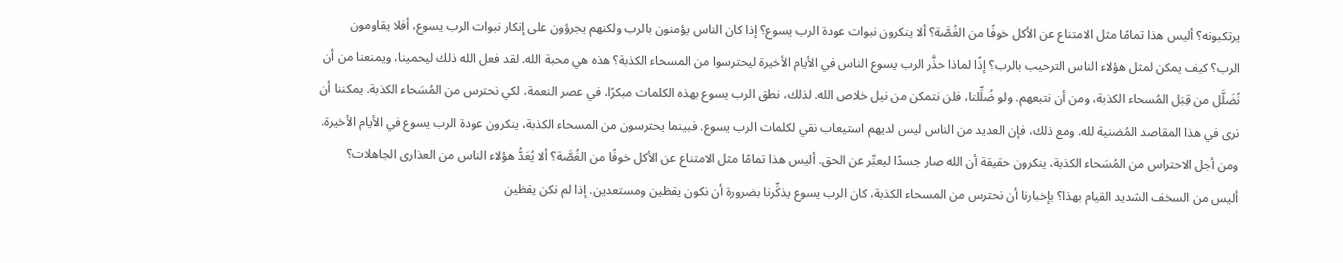يرتكبونه؟ أليس هذا تمامًا مثل الامتناع عن الأكل خوفًا من الغُصَّة؟ ألا ينكرون نبوات عودة الرب يسوع؟ إذا كان الناس يؤمنون بالرب ولكنهم يجرؤون على إنكار نبوات الرب يسوع، أفلا يقاومون الرب؟ كيف يمكن لمثل هؤلاء الناس الترحيب بالرب؟ إذًا لماذا حذَّر الرب يسوع الناس في الأيام الأخيرة ليحترسوا من المسحاء الكذبة؟ هذه هي محبة الله. لقد فعل الله ذلك ليحمينا، ويمنعنا من أن نُضَلَّل من قِبَل المُسحاء الكذبة، ومن أن نتبعهم. ولو ضُلِّلنا، فلن نتمكن من نيل خلاص الله. لذلك، نطق الرب يسوع بهذه الكلمات مبكرًا، في عصر النعمة، لكي نحترس من المُسَحاء الكذبة. يمكننا أن نرى في هذا المقاصد المُضنية لله. ومع ذلك، فإن العديد من الناس ليس لديهم استيعاب نقي لكلمات الرب يسوع. فبينما يحترسون من المسحاء الكذبة، ينكرون عودة الرب يسوع في الأيام الأخيرة. ومن أجل الاحتراس من المُسَحاء الكذبة، ينكرون حقيقة أن الله صار جسدًا ليعبِّر عن الحق. أليس هذا تمامًا مثل الامتناع عن الأكل خوفًا من الغُصَّة؟ ألا يُعَدُّ هؤلاء الناس من العذارى الجاهلات؟ أليس من السخف الشديد القيام بهذا؟ بإخبارنا أن نحترس من المسحاء الكذبة، كان الرب يسوع يذكِّرنا بضرورة أن نكون يقظين ومستعدين. إذا لم نكن يقظين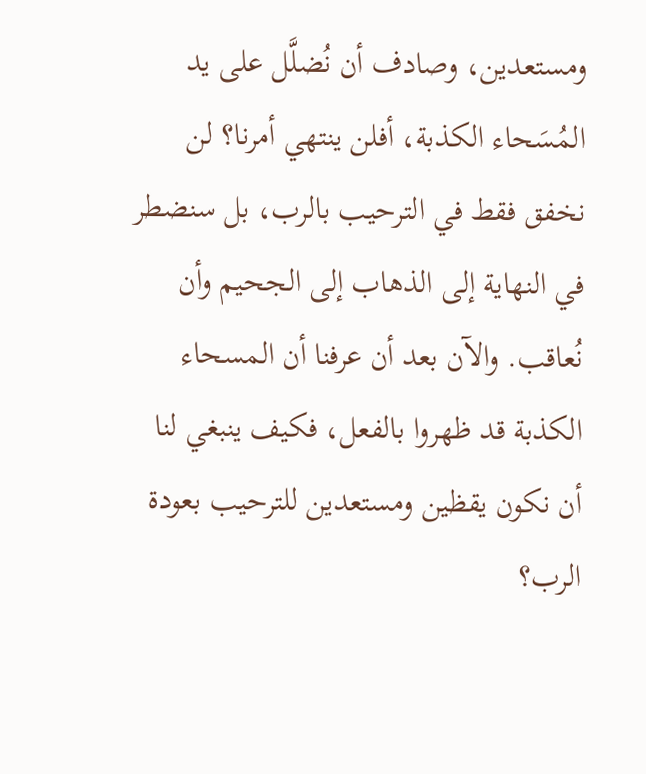ومستعدين، وصادف أن نُضلَّل على يد المُسَحاء الكذبة، أفلن ينتهي أمرنا؟ لن نخفق فقط في الترحيب بالرب، بل سنضطر في النهاية إلى الذهاب إلى الجحيم وأن نُعاقب. والآن بعد أن عرفنا أن المسحاء الكذبة قد ظهروا بالفعل، فكيف ينبغي لنا أن نكون يقظين ومستعدين للترحيب بعودة الرب؟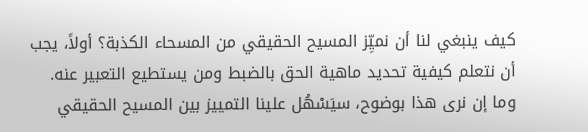كيف ينبغي لنا أن نميِّز المسيح الحقيقي من المسحاء الكذبة؟ أولاً، يجب أن نتعلم كيفية تحديد ماهية الحق بالضبط ومن يستطيع التعبير عنه. وما إن نرى هذا بوضوح، سيَسْهُل علينا التمييز بين المسيح الحقيقي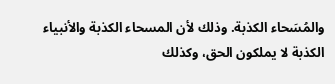والمُسَحاء الكذبة. وذلك لأن المسحاء الكذبة والأنبياء الكذبة لا يملكون الحق، وكذلك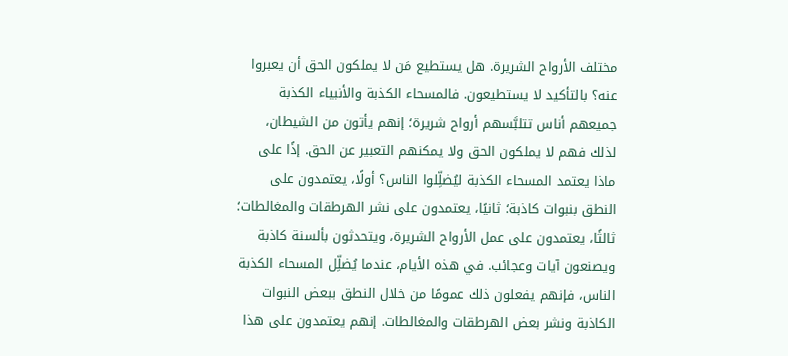مختلف الأرواح الشريرة. هل يستطيع مَن لا يملكون الحق أن يعبروا عنه؟ بالتأكيد لا يستطيعون. فالمسحاء الكذبة والأنبياء الكذبة جميعهم أناس تتلبَّسهم أرواح شريرة؛ إنهم يأتون من الشيطان، لذلك فهم لا يملكون الحق ولا يمكنهم التعبير عن الحق. إذًا على ماذا يعتمد المسحاء الكذبة ليُضلِّلوا الناس؟ أولًا، يعتمدون على النطق بنبوات كاذبة؛ ثانيًا، يعتمدون على نشر الهرطقات والمغالطات؛ ثالثًا، يعتمدون على عمل الأرواح الشريرة، ويتحدثون بألسنة كاذبة ويصنعون آيات وعجائب. في هذه الأيام، عندما يُضلِّل المسحاء الكذبة الناس، فإنهم يفعلون ذلك عمومًا من خلال النطق ببعض النبوات الكاذبة ونشر بعض الهرطقات والمغالطات. إنهم يعتمدون على هذا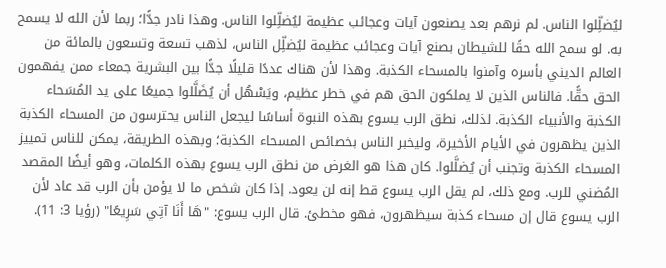ليُضلِّلوا الناس. لم نرهم بعد يصنعون آيات وعجائب عظيمة ليُضلِّلوا الناس. وهذا نادر جدًّا؛ ربما لأن الله لا يسمح به. لو سمح الله حقًا للشيطان بصنع آيات وعجائب عظيمة ليُضلِّل الناس، لذهب تسعة وتسعون بالمائة من العالم الديني بأسره وآمنوا بالمسحاء الكذبة. وهذا لأن هناك عددًا قليلًا جدًّا بين البشرية جمعاء ممن يفهمون الحق حقًّا. فالناس الذين لا يملكون الحق هم في خطر عظيم، ويَسْهُل أن يُضَلَّلوا جميعًا على يد المُسَحاء الكذبة والأنبياء الكذبة. لذلك، نطق الرب يسوع بهذه النبوة أساسًا ليجعل الناس يحترسون من المسحاء الكذبة الذين يظهرون في الأيام الأخيرة، وليخبر الناس بخصائص المسحاء الكذبة؛ وبهذه الطريقة، يمكن للناس تمييز المسحاء الكذبة وتجنب أن يُضلَّلوا. كان هذا هو الغرض من نطق الرب يسوع بهذه الكلمات، وهو أيضًا المقصد المُضني للرب. ومع ذلك، لم يقل الرب يسوع قط إنه لن يعود. إذا كان شخص ما لا يؤمن بأن الرب قد عاد لأن الرب يسوع قال إن مسحاء كذبة سيظهرون، فهو مخطئ. قال الرب يسوع: "هَا أَنَا آتِي سَرِيعًا" (رؤيا 3: 11).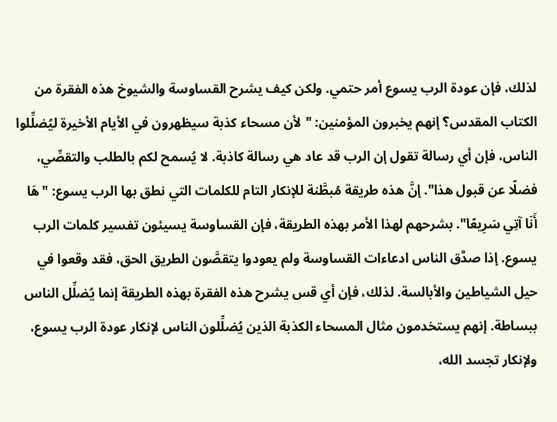لذلك، فإن عودة الرب يسوع أمر حتمي. ولكن كيف يشرح القساوسة والشيوخ هذه الفقرة من الكتاب المقدس؟ إنهم يخبرون المؤمنين: "لأن مسحاء كذبة سيظهرون في الأيام الأخيرة ليُضلِّلوا الناس، فإن أي رسالة تقول إن الرب قد عاد هي رسالة كاذبة. لا يُسمح لكم بالطلب والتقصِّي، فضلًا عن قبول هذا". إنَّ هذه طريقة مُبطَّنة للإنكار التام للكلمات التي نطق بها الرب يسوع: "هَا أَنَا آتِي سَرِيعًا". بشرحهم لهذا الأمر بهذه الطريقة، فإن القساوسة يسيئون تفسير كلمات الرب يسوع. إذا صدَّق الناس ادعاءات القساوسة ولم يعودوا يتقصَّون الطريق الحق، فقد وقعوا في حيل الشياطين والأبالسة. لذلك، فإن أي قس يشرح هذه الفقرة بهذه الطريقة إنما يُضلِّل الناس ببساطة. إنهم يستخدمون مثال المسحاء الكذبة الذين يُضلِّلون الناس لإنكار عودة الرب يسوع، ولإنكار تجسد الله،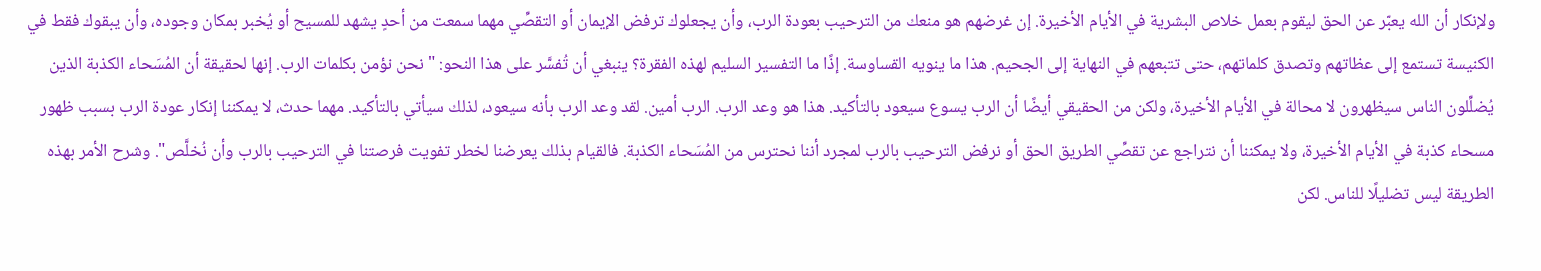ولإنكار أن الله يعبّر عن الحق ليقوم بعمل خلاص البشرية في الأيام الأخيرة. إن غرضهم هو منعك من الترحيب بعودة الرب، وأن يجعلوك ترفض الإيمان أو التقصِّي مهما سمعت من أحدٍ يشهد للمسيح أو يُخبر بمكان وجوده، وأن يبقوك فقط في الكنيسة تستمع إلى عظاتهم وتصدق كلماتهم، حتى تتبعهم في النهاية إلى الجحيم. هذا ما ينويه القساوسة. إذًا ما التفسير السليم لهذه الفقرة؟ ينبغي أن تُفسَّر على هذا النحو: "نحن نؤمن بكلمات الرب. إنها لحقيقة أن المُسَحاء الكذبة الذين يُضلِّلون الناس سيظهرون لا محالة في الأيام الأخيرة، ولكن من الحقيقي أيضًا أن الرب يسوع سيعود بالتأكيد. هذا هو وعد الرب. الرب أمين. لقد وعد الرب بأنه سيعود، لذلك سيأتي بالتأكيد. مهما حدث، لا يمكننا إنكار عودة الرب بسبب ظهور مسحاء كذبة في الأيام الأخيرة، ولا يمكننا أن نتراجع عن تقصِّي الطريق الحق أو نرفض الترحيب بالرب لمجرد أننا نحترس من المُسَحاء الكذبة. فالقيام بذلك يعرضنا لخطر تفويت فرصتنا في الترحيب بالرب وأن نُخلَّص". وشرح الأمر بهذه الطريقة ليس تضليلًا للناس. لكن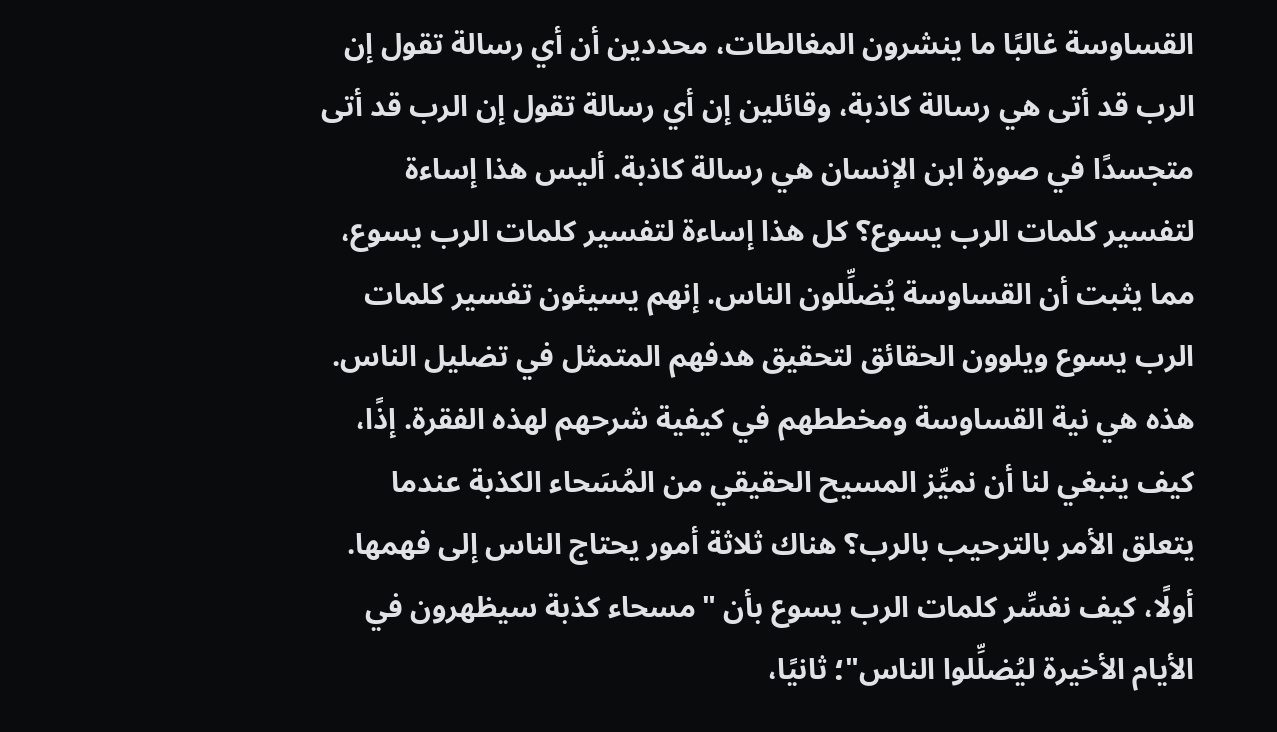القساوسة غالبًا ما ينشرون المغالطات، محددين أن أي رسالة تقول إن الرب قد أتى هي رسالة كاذبة، وقائلين إن أي رسالة تقول إن الرب قد أتى متجسدًا في صورة ابن الإنسان هي رسالة كاذبة. أليس هذا إساءة لتفسير كلمات الرب يسوع؟ كل هذا إساءة لتفسير كلمات الرب يسوع، مما يثبت أن القساوسة يُضلِّلون الناس. إنهم يسيئون تفسير كلمات الرب يسوع ويلوون الحقائق لتحقيق هدفهم المتمثل في تضليل الناس. هذه هي نية القساوسة ومخططهم في كيفية شرحهم لهذه الفقرة. إذًا، كيف ينبغي لنا أن نميِّز المسيح الحقيقي من المُسَحاء الكذبة عندما يتعلق الأمر بالترحيب بالرب؟ هناك ثلاثة أمور يحتاج الناس إلى فهمها. أولًا، كيف نفسِّر كلمات الرب يسوع بأن "مسحاء كذبة سيظهرون في الأيام الأخيرة ليُضلِّلوا الناس"؛ ثانيًا،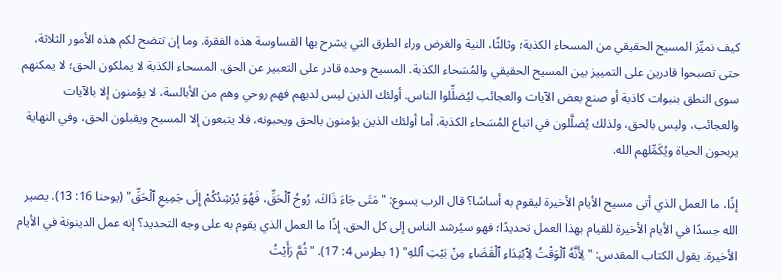كيف نميِّز المسيح الحقيقي من المسحاء الكذبة؛ وثالثًا، النية والغرض وراء الطرق التي يشرح بها القساوسة هذه الفقرة. وما إن تتضح لكم هذه الأمور الثلاثة، حتى تصبحوا قادرين على التمييز بين المسيح الحقيقي والمُسَحاء الكذبة. المسيح وحده قادر على التعبير عن الحق. المسحاء الكذبة لا يملكون الحق؛ لا يمكنهم سوى النطق بنبوات كاذبة أو صنع بعض الآيات والعجائب ليُضلِّلوا الناس. أولئك الذين ليس لديهم فهم روحي وهم من الأبالسة، لا يؤمنون إلا بالآيات والعجائب، وليس بالحق، ولذلك يُضلَّلون في اتباع المُسَحاء الكذبة. أما أولئك الذين يؤمنون بالحق ويحبونه، فلا يتبعون إلا المسيح ويقبلون الحق، وفي النهاية يربحون الحياة ويُكَمِّلهم الله.

إذًا، ما العمل الذي أتى مسيح الأيام الأخيرة ليقوم به أساسًا؟ قال الرب يسوع: "مَتَى جَاءَ ذَاكَ، رُوحُ ٱلْحَقِّ، فَهُوَ يُرْشِدُكُمْ إِلَى جَمِيعِ ٱلْحَقِّ" (يوحنا 16: 13). يصير الله جسدًا في الأيام الأخيرة للقيام بهذا العمل تحديدًا؛ فهو سيُرشد الناس إلى كل الحق. إذًا ما العمل الذي يقوم به على وجه التحديد؟ إنه عمل الدينونة في الأيام الأخيرة. يقول الكتاب المقدس: "لِأَنَّهُ ٱلْوَقْتُ لِٱبْتِدَاءِ ٱلْقَضَاءِ مِنْ بَيْتِ ٱللهِ" (1 بطرس 4: 17). "ثُمَّ رَأَيْتُ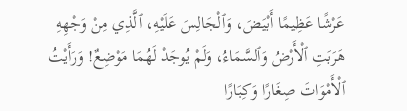عَرْشًا عَظِيمًا أَبْيَضَ، وَٱلْجَالِسَ عَلَيْهِ، ٱلَّذِي مِنْ وَجْهِهِ هَرَبَتِ ٱلْأَرْضُ وَٱلسَّمَاءُ، وَلَمْ يُوجَدْ لَهُمَا مَوْضِعٌ! وَرَأَيْتُ ٱلْأَمْوَاتَ صِغَارًا وَكِبَارًا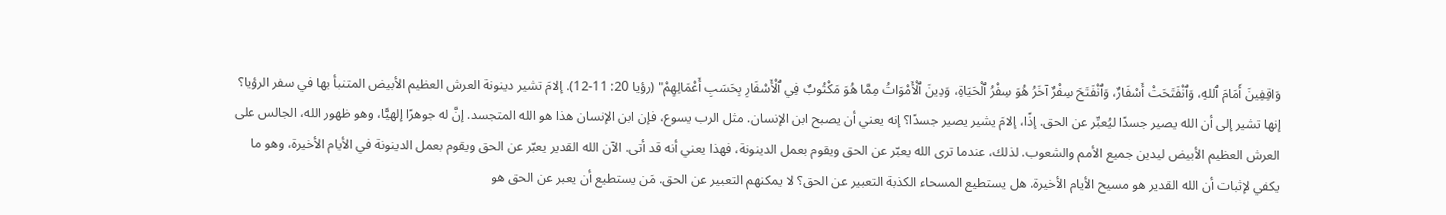وَاقِفِينَ أَمَامَ ٱللهِ، وَٱنْفَتَحَتْ أَسْفَارٌ، وَٱنْفَتَحَ سِفْرٌ آخَرُ هُوَ سِفْرُ ٱلْحَيَاةِ، وَدِينَ ٱلْأَمْوَاتُ مِمَّا هُوَ مَكْتُوبٌ فِي ٱلْأَسْفَارِ بِحَسَبِ أَعْمَالِهِمْ" (رؤيا 20: 11-12). إلامَ تشير دينونة العرش العظيم الأبيض المتنبأ بها في سفر الرؤيا؟ إنها تشير إلى أن الله يصير جسدًا ليُعبِّر عن الحق. إذًا، إلامَ يشير يصير جسدًا؟ إنه يعني أن يصبح ابن الإنسان. مثل الرب يسوع، فإن ابن الإنسان هذا هو الله المتجسد. إنَّ له جوهرًا إلهيًّا، وهو ظهور الله، الجالس على العرش العظيم الأبيض ليدين جميع الأمم والشعوب. لذلك، عندما ترى الله يعبّر عن الحق ويقوم بعمل الدينونة، فهذا يعني أنه قد أتى. الآن الله القدير يعبّر عن الحق ويقوم بعمل الدينونة في الأيام الأخيرة، وهو ما يكفي لإثبات أن الله القدير هو مسيح الأيام الأخيرة. هل يستطيع المسحاء الكذبة التعبير عن الحق؟ لا يمكنهم التعبير عن الحق. مَن يستطيع أن يعبر عن الحق هو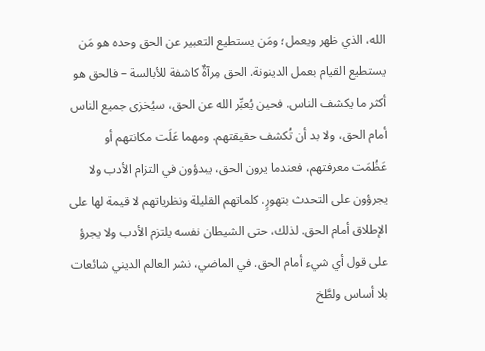الله، الذي ظهر ويعمل؛ ومَن يستطيع التعبير عن الحق وحده هو مَن يستطيع القيام بعمل الدينونة. الحق مِرآةٌ كاشفة للأبالسة – فالحق هو أكثر ما يكشف الناس. فحين يُعبِّر الله عن الحق، سيُخزى جميع الناس أمام الحق، ولا بد أن تُكشف حقيقتهم. ومهما عَلَت مكانتهم أو عَظُمَت معرفتهم، فعندما يرون الحق، يبدؤون في التزام الأدب ولا يجرؤون على التحدث بتهورٍ. كلماتهم القليلة ونظرياتهم لا قيمة لها على الإطلاق أمام الحق. لذلك، حتى الشيطان نفسه يلتزم الأدب ولا يجرؤ على قول أي شيء أمام الحق. في الماضي، نشر العالم الديني شائعات بلا أساس ولطَّخ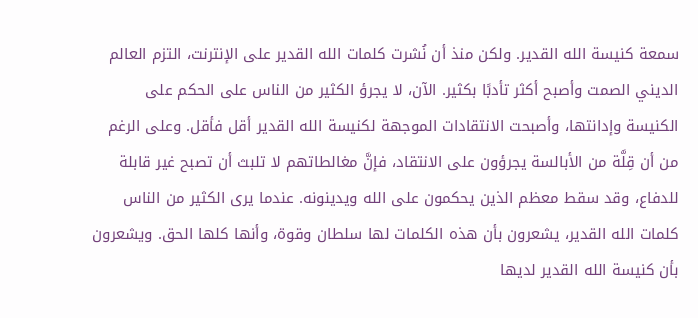سمعة كنيسة الله القدير. ولكن منذ أن نُشرت كلمات الله القدير على الإنترنت، التزم العالم الديني الصمت وأصبح أكثر تأدبًا بكثير. الآن، لا يجرؤ الكثير من الناس على الحكم على الكنيسة وإدانتها، وأصبحت الانتقادات الموجهة لكنيسة الله القدير أقل فأقل. وعلى الرغم من أن قِلَّة من الأبالسة يجرؤون على الانتقاد، فإنَّ مغالطاتهم لا تلبث أن تصبح غير قابلة للدفاع، وقد سقط معظم الذين يحكمون على الله ويدينونه. عندما يرى الكثير من الناس كلمات الله القدير، يشعرون بأن هذه الكلمات لها سلطان وقوة، وأنها كلها الحق. ويشعرون بأن كنيسة الله القدير لديها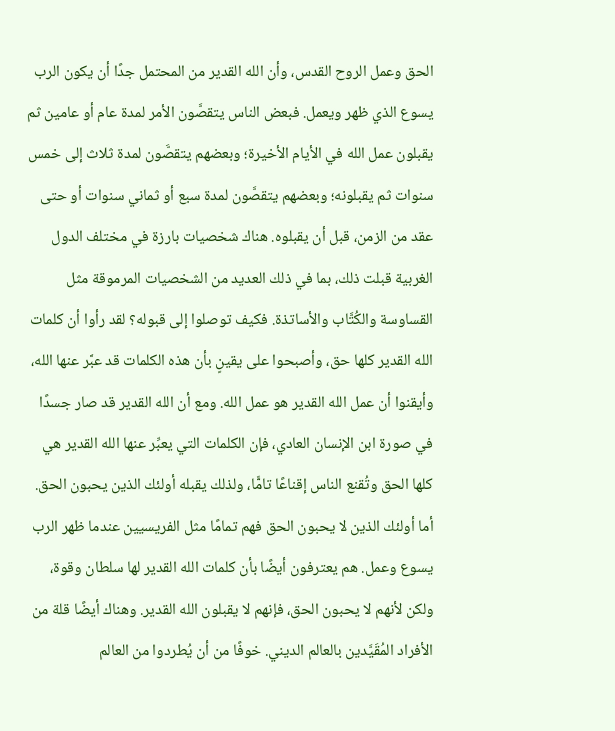الحق وعمل الروح القدس، وأن الله القدير من المحتمل جدًا أن يكون الرب يسوع الذي ظهر ويعمل. فبعض الناس يتقصَّون الأمر لمدة عام أو عامين ثم يقبلون عمل الله في الأيام الأخيرة؛ وبعضهم يتقصَّون لمدة ثلاث إلى خمس سنوات ثم يقبلونه؛ وبعضهم يتقصَّون لمدة سبع أو ثماني سنوات أو حتى عقد من الزمن، قبل أن يقبلوه. هناك شخصيات بارزة في مختلف الدول الغربية قبلت ذلك، بما في ذلك العديد من الشخصيات المرموقة مثل القساوسة والكُتَّاب والأساتذة. فكيف توصلوا إلى قبوله؟ لقد رأوا أن كلمات الله القدير كلها حق، وأصبحوا على يقينٍ بأن هذه الكلمات قد عبَّر عنها الله، وأيقنوا أن عمل الله القدير هو عمل الله. ومع أن الله القدير قد صار جسدًا في صورة ابن الإنسان العادي، فإن الكلمات التي يعبِّر عنها الله القدير هي كلها الحق وتُقنع الناس إقناعًا تامًّا، ولذلك يقبله أولئك الذين يحبون الحق. أما أولئك الذين لا يحبون الحق فهم تمامًا مثل الفريسيين عندما ظهر الرب يسوع وعمل. هم يعترفون أيضًا بأن كلمات الله القدير لها سلطان وقوة، ولكن لأنهم لا يحبون الحق، فإنهم لا يقبلون الله القدير. وهناك أيضًا قلة من الأفراد المُقَيَّدين بالعالم الديني. خوفًا من أن يُطردوا من العالم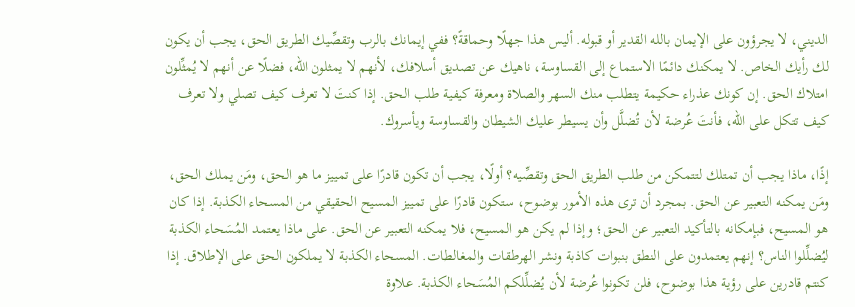الديني، لا يجرؤون على الإيمان بالله القدير أو قبوله. أليس هذا جهلًا وحماقةً؟ ففي إيمانك بالرب وتقصِّيك الطريق الحق، يجب أن يكون لك رأيك الخاص. لا يمكنك دائمًا الاستماع إلى القساوسة، ناهيك عن تصديق أسلافك، لأنهم لا يمثلون الله، فضلًا عن أنهم لا يُمثِّلون امتلاك الحق. إن كونك عذراء حكيمة يتطلب منك السهر والصلاة ومعرفة كيفية طلب الحق. إذا كنتَ لا تعرف كيف تصلي ولا تعرف كيف تتكل على الله، فأنتَ عُرضة لأن تُضلَّل وأن يسيطر عليك الشيطان والقساوسة ويأسروك.

إذًا، ماذا يجب أن تمتلك لتتمكن من طلب الطريق الحق وتقصِّيه؟ أولًا، يجب أن تكون قادرًا على تمييز ما هو الحق، ومَن يملك الحق، ومَن يمكنه التعبير عن الحق. بمجرد أن ترى هذه الأمور بوضوح، ستكون قادرًا على تمييز المسيح الحقيقي من المسحاء الكذبة. إذا كان هو المسيح، فبإمكانه بالتأكيد التعبير عن الحق؛ وإذا لم يكن هو المسيح، فلا يمكنه التعبير عن الحق. على ماذا يعتمد المُسَحاء الكذبة ليُضلِّلوا الناس؟ إنهم يعتمدون على النطق بنبوات كاذبة ونشر الهرطقات والمغالطات. المسحاء الكذبة لا يملكون الحق على الإطلاق. إذا كنتم قادرين على رؤية هذا بوضوح، فلن تكونوا عُرضة لأن يُضلِّلكم المُسَحاء الكذبة. علاوة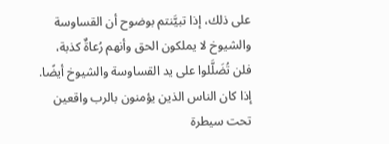على ذلك، إذا تبيَّنتم بوضوح أن القساوسة والشيوخ لا يملكون الحق وأنهم رُعاةٌ كذبة، فلن تُضَلَّلوا على يد القساوسة والشيوخ أيضًا. إذا كان الناس الذين يؤمنون بالرب واقعين تحت سيطرة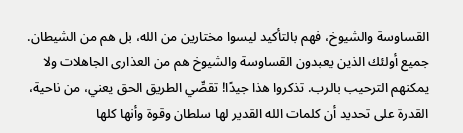القساوسة والشيوخ، فهم بالتأكيد ليسوا مختارين من الله، بل هم من الشيطان. جميع أولئك الذين يعبدون القساوسة والشيوخ هم من العذارى الجاهلات ولا يمكنهم الترحيب بالرب. تذكروا هذا جيدًا! تقصِّي الطريق الحق يعني، من ناحية، القدرة على تحديد أن كلمات الله القدير لها سلطان وقوة وأنها كلها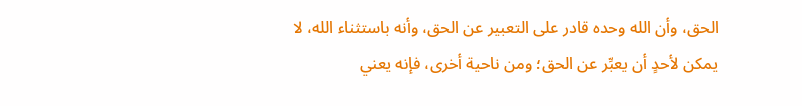الحق، وأن الله وحده قادر على التعبير عن الحق، وأنه باستثناء الله، لا يمكن لأحدٍ أن يعبِّر عن الحق؛ ومن ناحية أخرى، فإنه يعني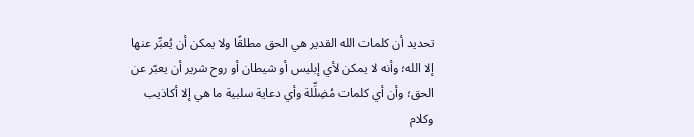تحديد أن كلمات الله القدير هي الحق مطلقًا ولا يمكن أن يُعبِّر عنها إلا الله؛ وأنه لا يمكن لأي إبليس أو شيطان أو روح شرير أن يعبّر عن الحق؛ وأن أي كلمات مُضِلِّلة وأي دعاية سلبية ما هي إلا أكاذيب وكلام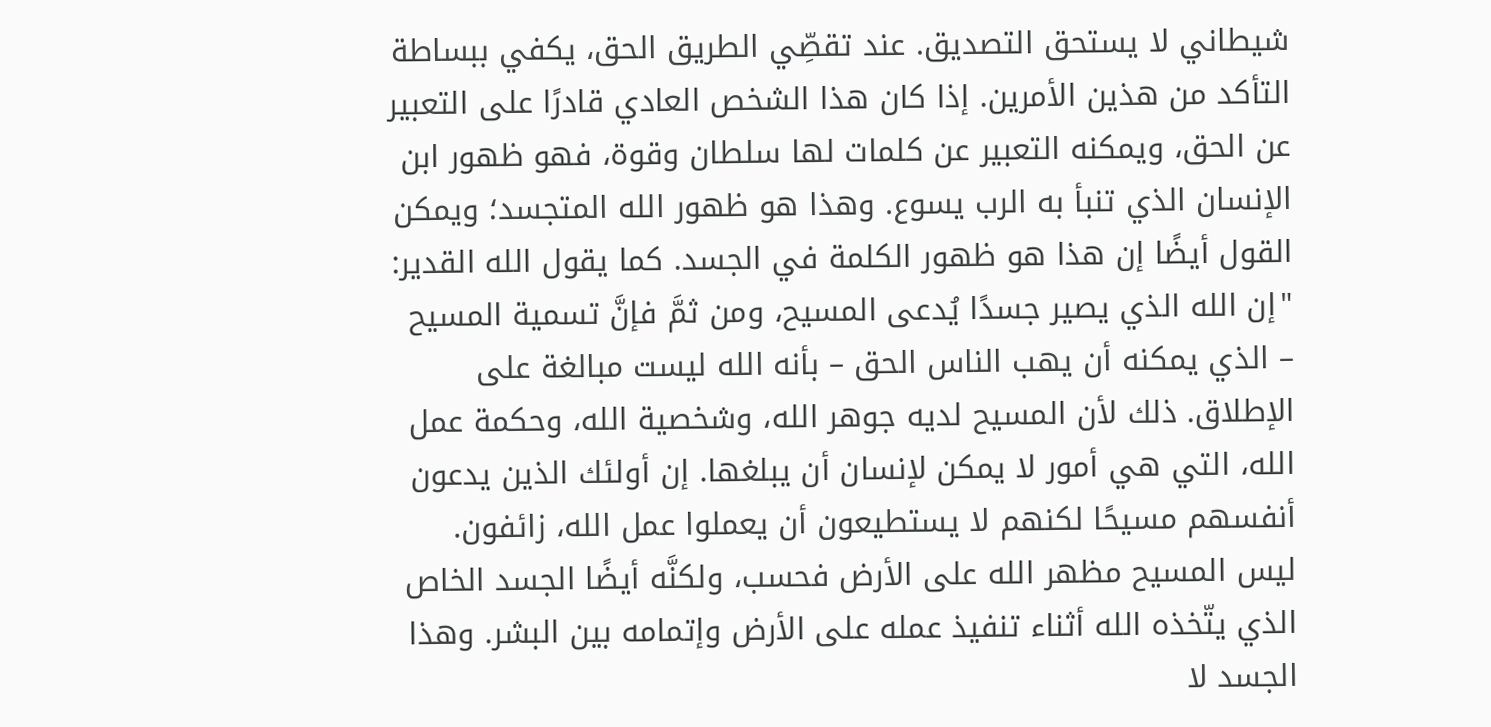شيطاني لا يستحق التصديق. عند تقصِّي الطريق الحق، يكفي ببساطة التأكد من هذين الأمرين. إذا كان هذا الشخص العادي قادرًا على التعبير عن الحق، ويمكنه التعبير عن كلمات لها سلطان وقوة، فهو ظهور ابن الإنسان الذي تنبأ به الرب يسوع. وهذا هو ظهور الله المتجسد؛ ويمكن القول أيضًا إن هذا هو ظهور الكلمة في الجسد. كما يقول الله القدير: "إن الله الذي يصير جسدًا يُدعى المسيح، ومن ثمَّ فإنَّ تسمية المسيح – الذي يمكنه أن يهب الناس الحق – بأنه الله ليست مبالغة على الإطلاق. ذلك لأن المسيح لديه جوهر الله، وشخصية الله، وحكمة عمل الله، التي هي أمور لا يمكن لإنسان أن يبلغها. إن أولئك الذين يدعون أنفسهم مسيحًا لكنهم لا يستطيعون أن يعملوا عمل الله، زائفون. ليس المسيح مظهر الله على الأرض فحسب، ولكنَّه أيضًا الجسد الخاص الذي يتّخذه الله أثناء تنفيذ عمله على الأرض وإتمامه بين البشر. وهذا الجسد لا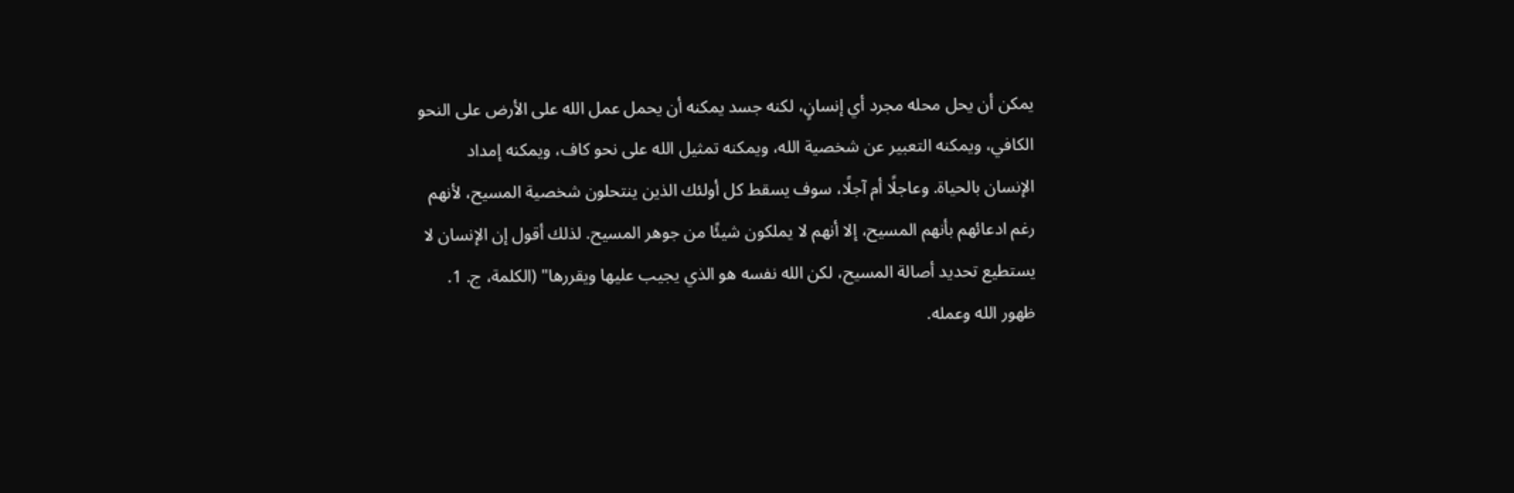يمكن أن يحل محله مجرد أي إنسانٍ، لكنه جسد يمكنه أن يحمل عمل الله على الأرض على النحو الكافي، ويمكنه التعبير عن شخصية الله، ويمكنه تمثيل الله على نحو كاف، ويمكنه إمداد الإنسان بالحياة. وعاجلًا أم آجلًا، سوف يسقط كل أولئك الذين ينتحلون شخصية المسيح، لأنهم رغم ادعائهم بأنهم المسيح، إلا أنهم لا يملكون شيئًا من جوهر المسيح. لذلك أقول إن الإنسان لا يستطيع تحديد أصالة المسيح، لكن الله نفسه هو الذي يجيب عليها ويقررها" (الكلمة، ج. 1. ظهور الله وعمله.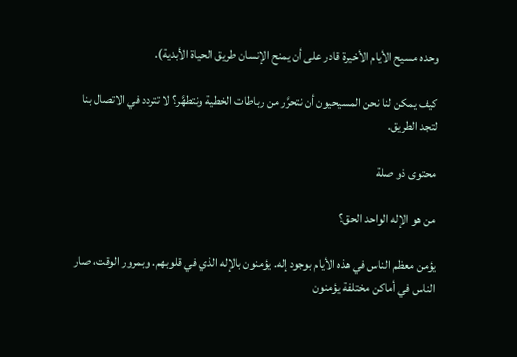وحده مسيح الأيام الأخيرة قادر على أن يمنح الإنسان طريق الحياة الأبدية).

كيف يمكن لنا نحن المسيحيون أن نتحرَّر من رباطات الخطية ونتطهَّر؟ لا تتردد في الاتصال بنا لتجد الطريق.

محتوى ذو صلة

من هو الإله الواحد الحق؟

يؤمن معظم الناس في هذه الأيام بوجود إله. يؤمنون بالإله الذي في قلوبهم. وبمرور الوقت، صار الناس في أماكن مختلفة يؤمنون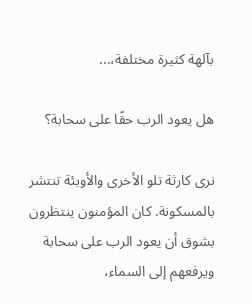بآلهة كثيرة مختلفة،...

هل يعود الرب حقًا على سحابة؟

نرى كارثة تلو الأخرى والأوبئة تنتشر بالمسكونة. كان المؤمنون ينتظرون بشوق أن يعود الرب على سحابة ويرفعهم إلى السماء،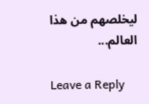ليخلصهم من هذا العالم...

Leave a Reply